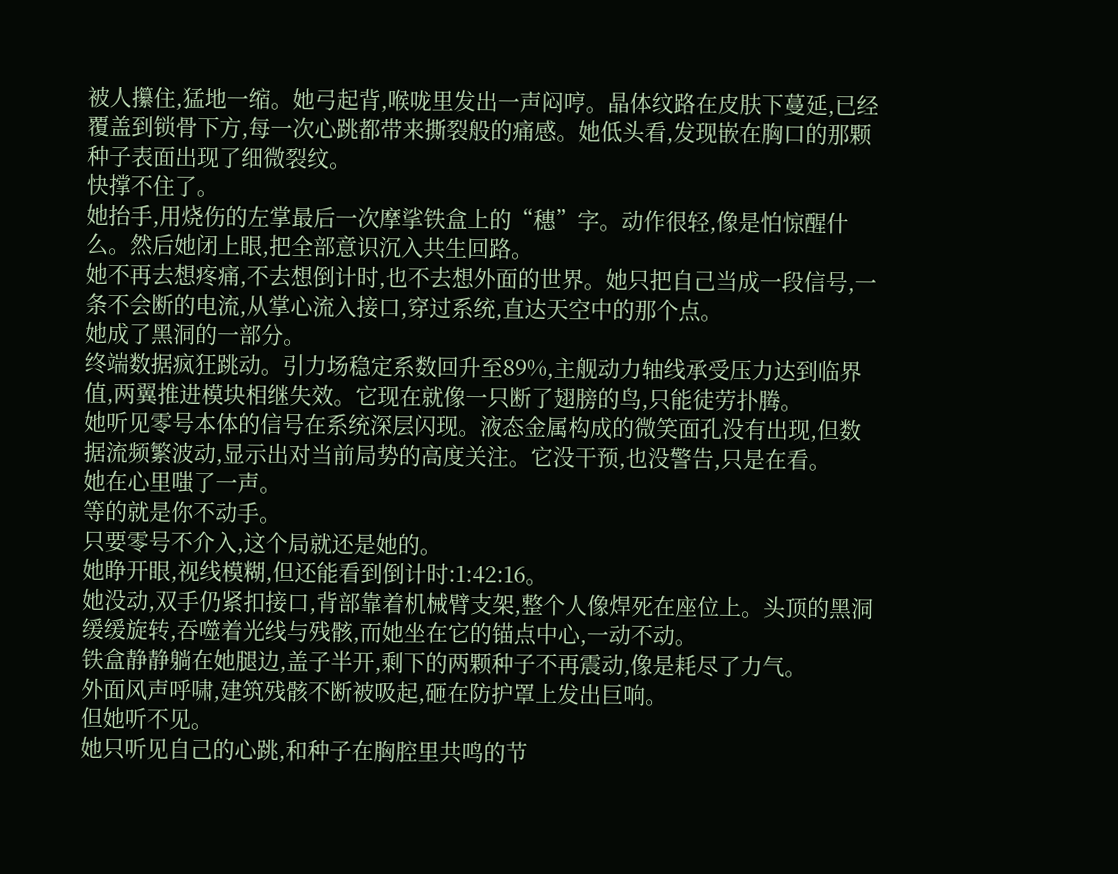被人攥住,猛地一缩。她弓起背,喉咙里发出一声闷哼。晶体纹路在皮肤下蔓延,已经覆盖到锁骨下方,每一次心跳都带来撕裂般的痛感。她低头看,发现嵌在胸口的那颗种子表面出现了细微裂纹。
快撑不住了。
她抬手,用烧伤的左掌最后一次摩挲铁盒上的“穗”字。动作很轻,像是怕惊醒什么。然后她闭上眼,把全部意识沉入共生回路。
她不再去想疼痛,不去想倒计时,也不去想外面的世界。她只把自己当成一段信号,一条不会断的电流,从掌心流入接口,穿过系统,直达天空中的那个点。
她成了黑洞的一部分。
终端数据疯狂跳动。引力场稳定系数回升至89%,主舰动力轴线承受压力达到临界值,两翼推进模块相继失效。它现在就像一只断了翅膀的鸟,只能徒劳扑腾。
她听见零号本体的信号在系统深层闪现。液态金属构成的微笑面孔没有出现,但数据流频繁波动,显示出对当前局势的高度关注。它没干预,也没警告,只是在看。
她在心里嗤了一声。
等的就是你不动手。
只要零号不介入,这个局就还是她的。
她睁开眼,视线模糊,但还能看到倒计时:1:42:16。
她没动,双手仍紧扣接口,背部靠着机械臂支架,整个人像焊死在座位上。头顶的黑洞缓缓旋转,吞噬着光线与残骸,而她坐在它的锚点中心,一动不动。
铁盒静静躺在她腿边,盖子半开,剩下的两颗种子不再震动,像是耗尽了力气。
外面风声呼啸,建筑残骸不断被吸起,砸在防护罩上发出巨响。
但她听不见。
她只听见自己的心跳,和种子在胸腔里共鸣的节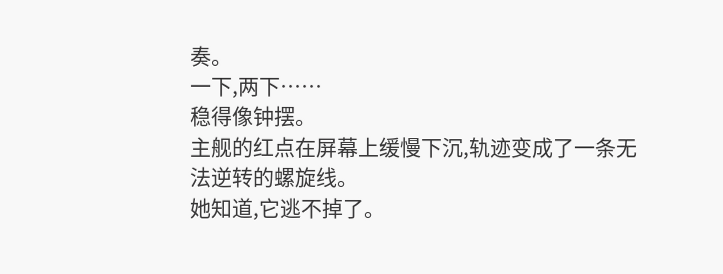奏。
一下,两下……
稳得像钟摆。
主舰的红点在屏幕上缓慢下沉,轨迹变成了一条无法逆转的螺旋线。
她知道,它逃不掉了。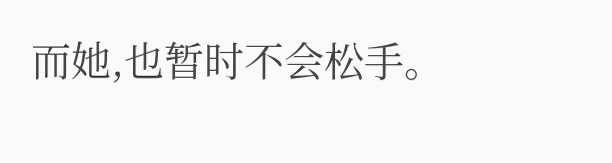而她,也暂时不会松手。